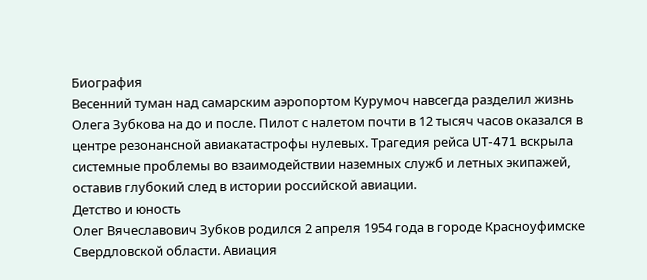Биография
Весенний туман над самарским аэропортом Курумоч навсегда разделил жизнь Олега Зубкова на до и после. Пилот с налетом почти в 12 тысяч часов оказался в центре резонансной авиакатастрофы нулевых. Трагедия рейса UT-471 вскрыла системные проблемы во взаимодействии наземных служб и летных экипажей, оставив глубокий след в истории российской авиации.
Детство и юность
Олег Вячеславович Зубков родился 2 апреля 1954 года в городе Красноуфимске Свердловской области. Авиация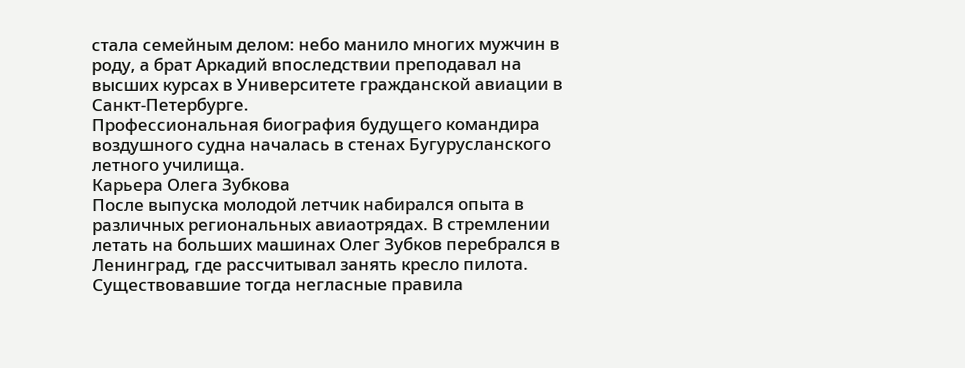стала семейным делом: небо манило многих мужчин в роду, а брат Аркадий впоследствии преподавал на высших курсах в Университете гражданской авиации в Санкт-Петербурге.
Профессиональная биография будущего командира воздушного судна началась в стенах Бугурусланского летного училища.
Карьера Олега Зубкова
После выпуска молодой летчик набирался опыта в различных региональных авиаотрядах. В стремлении летать на больших машинах Олег Зубков перебрался в Ленинград, где рассчитывал занять кресло пилота. Существовавшие тогда негласные правила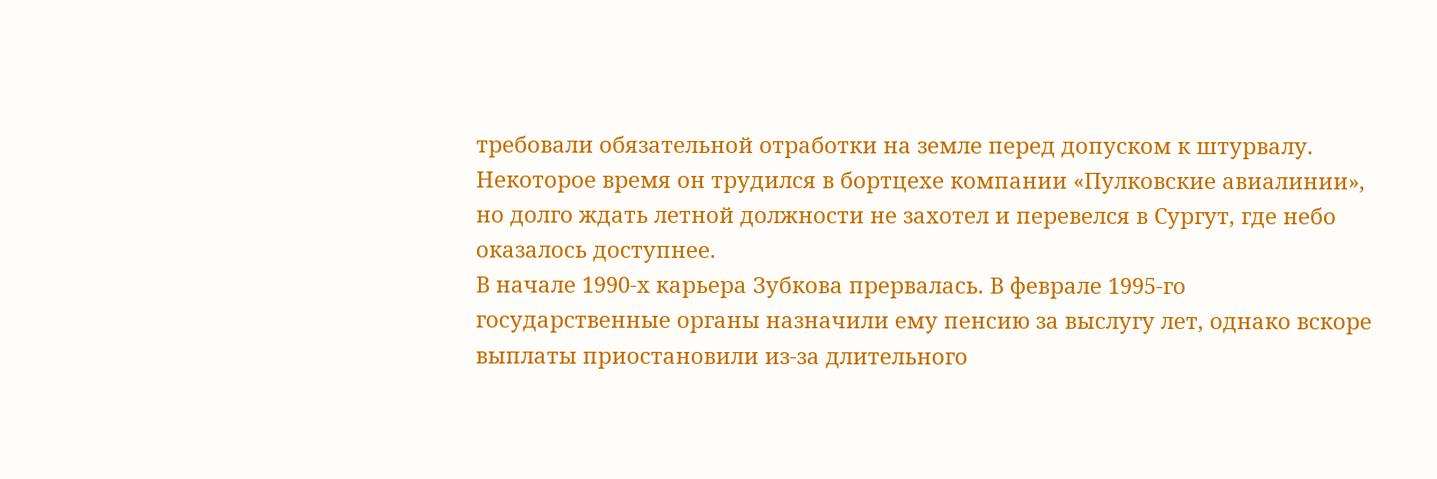требовали обязательной отработки на земле перед допуском к штурвалу. Некоторое время он трудился в бортцехе компании «Пулковские авиалинии», но долго ждать летной должности не захотел и перевелся в Сургут, где небо оказалось доступнее.
В начале 1990-х карьера Зубкова прервалась. В феврале 1995-го государственные органы назначили ему пенсию за выслугу лет, однако вскоре выплаты приостановили из-за длительного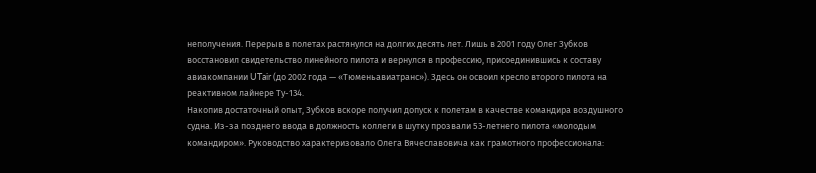неполучения. Перерыв в полетах растянулся на долгих десять лет. Лишь в 2001 году Олег Зубков восстановил свидетельство линейного пилота и вернулся в профессию, присоединившись к составу авиакомпании UTair (до 2002 года — «Тюменьавиатранс»). Здесь он освоил кресло второго пилота на реактивном лайнере Ту-134.
Накопив достаточный опыт, Зубков вскоре получил допуск к полетам в качестве командира воздушного судна. Из-за позднего ввода в должность коллеги в шутку прозвали 53-летнего пилота «молодым командиром». Руководство характеризовало Олега Вячеславовича как грамотного профессионала: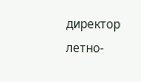директор летно-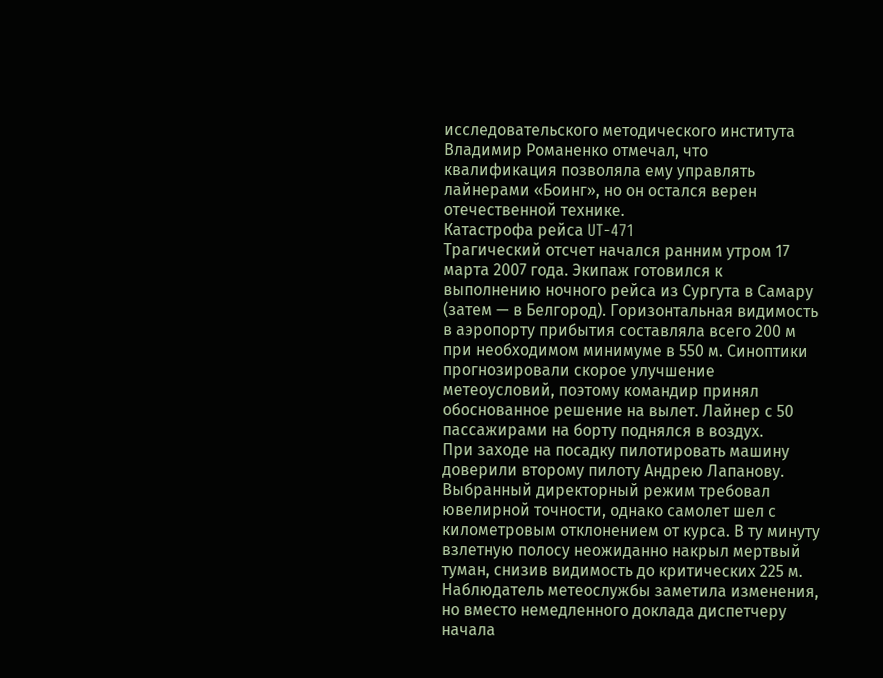исследовательского методического института Владимир Романенко отмечал, что квалификация позволяла ему управлять лайнерами «Боинг», но он остался верен отечественной технике.
Катастрофа рейса UT-471
Трагический отсчет начался ранним утром 17 марта 2007 года. Экипаж готовился к выполнению ночного рейса из Сургута в Самару (затем — в Белгород). Горизонтальная видимость в аэропорту прибытия составляла всего 200 м при необходимом минимуме в 550 м. Синоптики прогнозировали скорое улучшение метеоусловий, поэтому командир принял обоснованное решение на вылет. Лайнер с 50 пассажирами на борту поднялся в воздух.
При заходе на посадку пилотировать машину доверили второму пилоту Андрею Лапанову. Выбранный директорный режим требовал ювелирной точности, однако самолет шел с километровым отклонением от курса. В ту минуту взлетную полосу неожиданно накрыл мертвый туман, снизив видимость до критических 225 м. Наблюдатель метеослужбы заметила изменения, но вместо немедленного доклада диспетчеру начала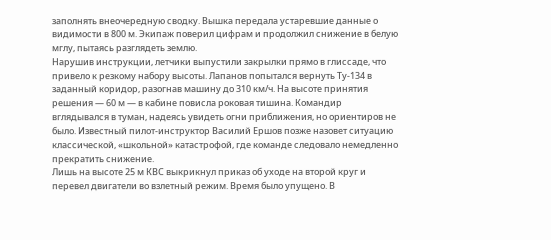заполнять внеочередную сводку. Вышка передала устаревшие данные о видимости в 800 м. Экипаж поверил цифрам и продолжил снижение в белую мглу, пытаясь разглядеть землю.
Нарушив инструкции, летчики выпустили закрылки прямо в глиссаде, что привело к резкому набору высоты. Лапанов попытался вернуть Ту-134 в заданный коридор, разогнав машину до 310 км/ч. На высоте принятия решения — 60 м — в кабине повисла роковая тишина. Командир вглядывался в туман, надеясь увидеть огни приближения, но ориентиров не было. Известный пилот-инструктор Василий Ершов позже назовет ситуацию классической, «школьной» катастрофой, где команде следовало немедленно прекратить снижение.
Лишь на высоте 25 м КВС выкрикнул приказ об уходе на второй круг и перевел двигатели во взлетный режим. Время было упущено. В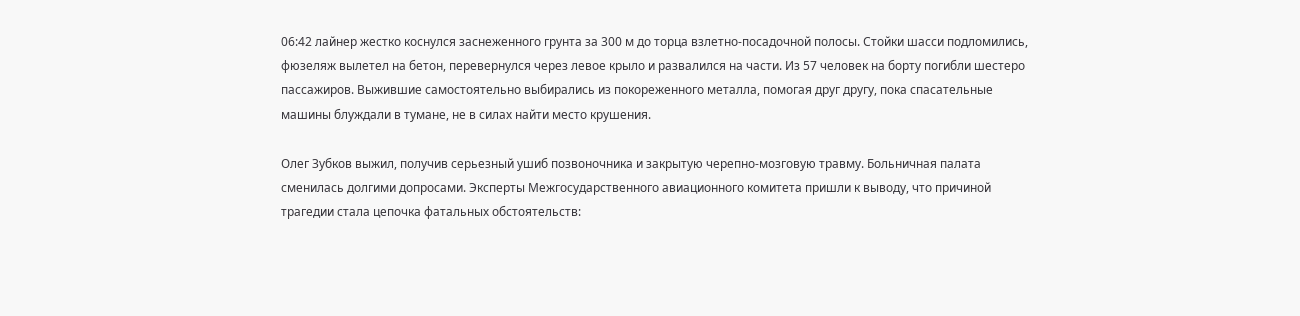06:42 лайнер жестко коснулся заснеженного грунта за 300 м до торца взлетно-посадочной полосы. Стойки шасси подломились, фюзеляж вылетел на бетон, перевернулся через левое крыло и развалился на части. Из 57 человек на борту погибли шестеро пассажиров. Выжившие самостоятельно выбирались из покореженного металла, помогая друг другу, пока спасательные машины блуждали в тумане, не в силах найти место крушения.

Олег Зубков выжил, получив серьезный ушиб позвоночника и закрытую черепно-мозговую травму. Больничная палата сменилась долгими допросами. Эксперты Межгосударственного авиационного комитета пришли к выводу, что причиной трагедии стала цепочка фатальных обстоятельств: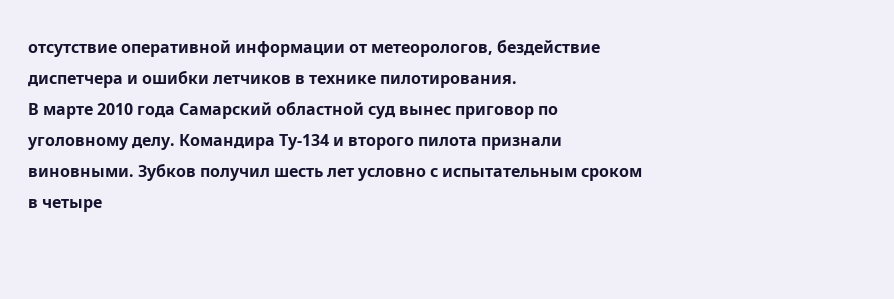отсутствие оперативной информации от метеорологов, бездействие диспетчера и ошибки летчиков в технике пилотирования.
В марте 2010 года Самарский областной суд вынес приговор по уголовному делу. Командира Ту-134 и второго пилота признали виновными. Зубков получил шесть лет условно с испытательным сроком в четыре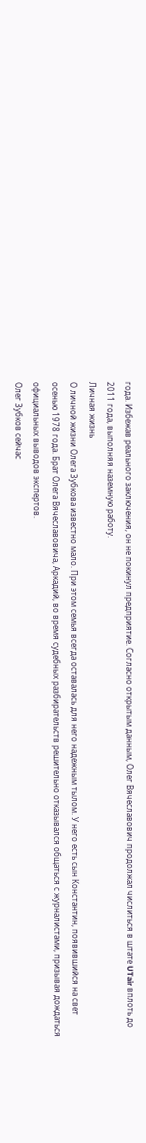года. Избежав реального заключения, он не покинул предприятие. Согласно открытым данным, Олег Вячеславович продолжал числиться в штате UTair вплоть до 2011 года, выполняя наземную работу.
Личная жизнь
О личной жизни Олега Зубкова известно мало. При этом семья всегда оставалась для него надежным тылом. У него есть сын Константин, появившийся на свет осенью 1978 года. Брат Олега Вячеславовича, Аркадий, во время судебных разбирательств решительно отказывался общаться с журналистами, призывая дождаться официальных выводов экспертов.
Олег Зубков сейчас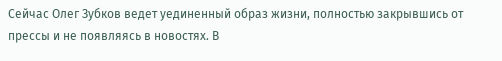Сейчас Олег Зубков ведет уединенный образ жизни, полностью закрывшись от прессы и не появляясь в новостях. В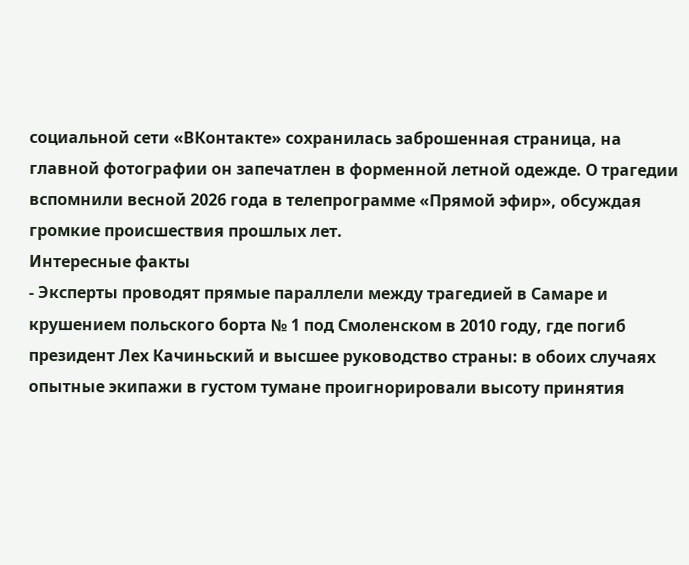социальной сети «ВКонтакте» сохранилась заброшенная страница, на главной фотографии он запечатлен в форменной летной одежде. О трагедии вспомнили весной 2026 года в телепрограмме «Прямой эфир», обсуждая громкие происшествия прошлых лет.
Интересные факты
- Эксперты проводят прямые параллели между трагедией в Самаре и крушением польского борта № 1 под Смоленском в 2010 году, где погиб президент Лех Качиньский и высшее руководство страны: в обоих случаях опытные экипажи в густом тумане проигнорировали высоту принятия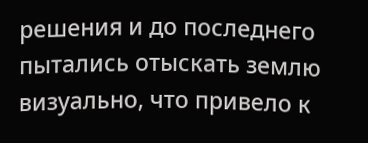решения и до последнего пытались отыскать землю визуально, что привело к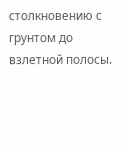столкновению с грунтом до взлетной полосы.